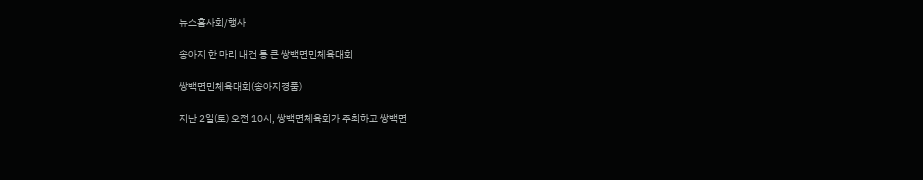뉴스홈사회/행사

송아지 한 마리 내건 통 큰 쌍백면민체육대회

쌍백면민체육대회(송아지경품)

지난 2일(토) 오전 10시, 쌍백면체육회가 주최하고 쌍백면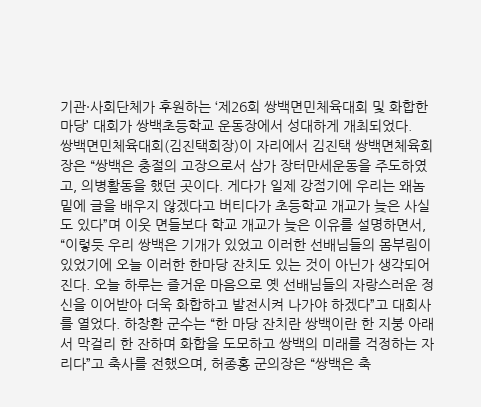기관·사회단체가 후원하는 ‘제26회 쌍백면민체육대회 및 화합한마당’ 대회가 쌍백초등학교 운동장에서 성대하게 개최되었다.
쌍백면민체육대회(김진택회장)이 자리에서 김진택 쌍백면체육회장은 “쌍백은 충절의 고장으로서 삼가 장터만세운동을 주도하였고, 의병활동을 했던 곳이다. 게다가 일제 강점기에 우리는 왜놈 밑에 글을 배우지 않겠다고 버티다가 초등학교 개교가 늦은 사실도 있다”며 이웃 면들보다 학교 개교가 늦은 이유를 설명하면서, “이렇듯 우리 쌍백은 기개가 있었고 이러한 선배님들의 몸부림이 있었기에 오늘 이러한 한마당 잔치도 있는 것이 아닌가 생각되어 진다. 오늘 하루는 즐거운 마음으로 옛 선배님들의 자랑스러운 정신을 이어받아 더욱 화합하고 발전시켜 나가야 하겠다”고 대회사를 열었다. 하창환 군수는 “한 마당 잔치란 쌍백이란 한 지붕 아래서 막걸리 한 잔하며 화합을 도모하고 쌍백의 미래를 걱정하는 자리다”고 축사를 전했으며, 허종홍 군의장은 “쌍백은 축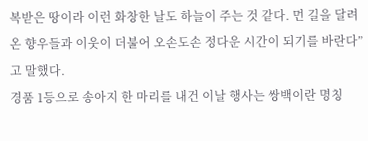복받은 땅이라 이런 화창한 날도 하늘이 주는 것 같다. 먼 길을 달려온 향우들과 이웃이 더불어 오손도손 정다운 시간이 되기를 바란다”고 말했다.
경품 1등으로 송아지 한 마리를 내건 이날 행사는 쌍백이란 명칭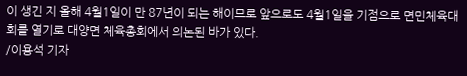이 생긴 지 올해 4월1일이 만 87년이 되는 해이므로 앞으로도 4월1일을 기점으로 면민체육대회를 열기로 대양면 체육총회에서 의논된 바가 있다.
/이용석 기자